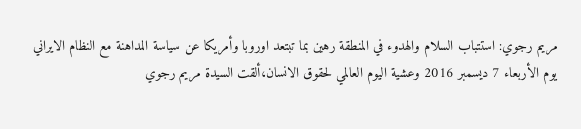مريم رجوي: استتباب السلام والهدوء في المنطقة رهين بما تبتعد اوروبا وأمريكا عن سياسة المداهنة مع النظام الايراني
يوم الأربعاء 7 ديسمبر 2016 وعشية اليوم العالمي لحقوق الانسان،ألقت السيدة مريم رجوي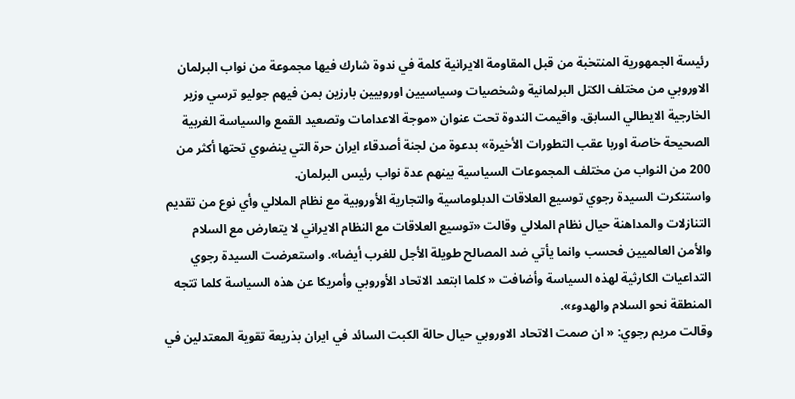رئيسة الجمهورية المنتخبة من قبل المقاومة الايرانية كلمة في ندوة شارك فيها مجموعة من نواب البرلمان الاوروبي من مختلف الكتل البرلمانية وشخصيات وسياسيين اوروبيين بارزين بمن فيهم جوليو ترسي وزير الخارجية الايطالي السابق. واقيمت الندوة تحت عنوان «موجة الاعدامات وتصعيد القمع والسياسة الغربية الصحيحة خاصة اوربا عقب التطورات الأخيرة» بدعوة من لجنة أصدقاء ايران حرة التي ينضوي تحتها أكثر من 200 من النواب من مختلف المجموعات السياسية بينهم عدة نواب رئيس البرلمان.
واستنكرت السيدة رجوي توسيع العلاقات الدبلوماسية والتجارية الأوروبية مع نظام الملالي وأي نوع من تقديم التنازلات والمداهنة حيال نظام الملالي وقالت «توسيع العلاقات مع النظام الايراني لا يتعارض مع السلام والأمن العالميين فحسب وانما يأتي ضد المصالح طويلة الأجل للغرب أيضا». واستعرضت السيدة رجوي التداعيات الكارثية لهذه السياسة وأضافت « كلما ابتعد الاتحاد الأوروبي وأمريكا عن هذه السياسة كلما تتجه المنطقة نحو السلام والهدوء».
وقالت مريم رجوي: « ان صمت الاتحاد الاوروبي حيال حالة الكبت السائد في ايران بذريعة تقوية المعتدلين في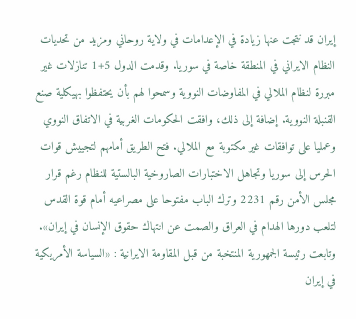إيران قد نتجت عنها زيادة في الإعدامات في ولاية روحاني ومزيد من تحديات النظام الايراني في المنطقة خاصة في سوريا. وقدمت الدول 5+1 تنازلات غير مبررة لنظام الملالي في المفاوضات النووية وسمحوا لهم بأن يحتفظوا بهيكلية صنع القنبلة النووية. إضافة إلى ذلك، وافقت الحكومات الغربية في الاتفاق النووي وعمليا على توافقات غير مكتوبة مع الملالي. فتح الطريق أمامهم لتجييش قوات الحرس إلى سوريا وتجاهل الاختبارات الصاروخية البالستية للنظام رغم قرار مجلس الأمن رقم 2231 وترك الباب مفتوحا على مصراعيه أمام قوة القدس لتلعب دورها الهدام في العراق والصمت عن انتهاك حقوق الإنسان في إيران».
وتابعت رئيسة الجمهورية المنتخبة من قبل المقاومة الايرانية : «السياسة الأمريكية في إيران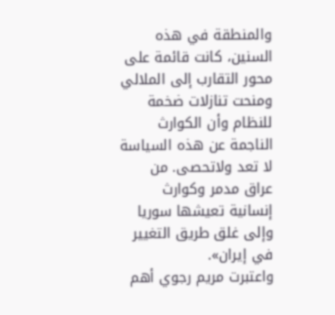والمنطقة في هذه السنين، كانت قائمة على محور التقارب إلى الملالي ومنحت تنازلات ضخمة للنظام وأن الكوارث الناجمة عن هذه السياسة لا تعد ولاتحصى. من عراق مدمر وكوارث إنسانية تعيشها سوريا وإلى غلق طريق التغيير في إيران».
واعتبرت مريم رجوي أهم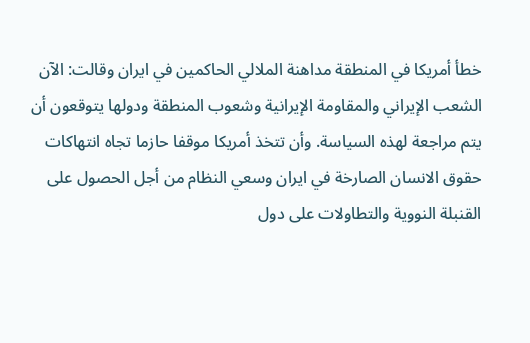خطأ أمريكا في المنطقة مداهنة الملالي الحاكمين في ايران وقالت: الآن الشعب الإيراني والمقاومة الإيرانية وشعوب المنطقة ودولها يتوقعون أن يتم مراجعة لهذه السياسة. وأن تتخذ أمريكا موقفا حازما تجاه انتهاكات حقوق الانسان الصارخة في ايران وسعي النظام من أجل الحصول على القنبلة النووية والتطاولات على دول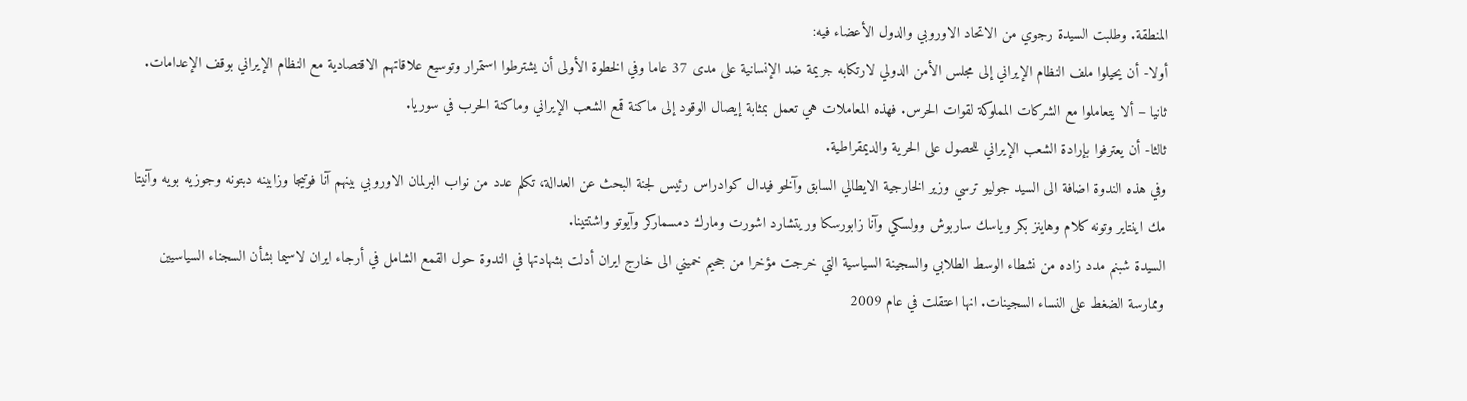المنطقة. وطلبت السيدة رجوي من الاتحاد الاوروبي والدول الأعضاء فيه:
أولا- أن يحيلوا ملف النظام الإيراني إلى مجلس الأمن الدولي لارتكابه جريمة ضد الإنسانية على مدى 37 عاما وفي الخطوة الأولى أن يشترطوا استمرار وتوسيع علاقاتهم الاقتصادية مع النظام الإيراني بوقف الإعدامات.
ثانيا – ألا يتعاملوا مع الشركات المملوكة لقوات الحرس. فهذه المعاملات هي تعمل بمثابة إيصال الوقود إلى ماكنة قمع الشعب الإيراني وماكنة الحرب في سوريا.
ثالثا- أن يعترفوا بإرادة الشعب الإيراني للحصول على الحرية والديمقراطية.
وفي هذه الندوة اضافة الى السيد جوليو ترسي وزير الخارجية الايطالي السابق وآلخو فيدال كوادراس رئيس لجنة البحث عن العدالة، تكلم عدد من نواب البرلمان الاوروبي بينهم آنا فوتيجا وزابينه دبتونه وجوزيه بويه وآنيتا مك اينتاير وتونه كلام وهاينز بكر وياسك ساربوش وولسكي وآنا زابورسكا وريتشارد اشورت ومارك دمسماركر وآيوتو واشتتينا.
السيدة شبنم مدد زاده من نشطاء الوسط الطلابي والسجينة السياسية التي خرجت مؤخرا من جحيم خميني الى خارج ايران أدلت بشهادتها في الندوة حول القمع الشامل في أرجاء ايران لاسيما بشأن السجناء السياسيين وممارسة الضغط على النساء السجينات. انها اعتقلت في عام 2009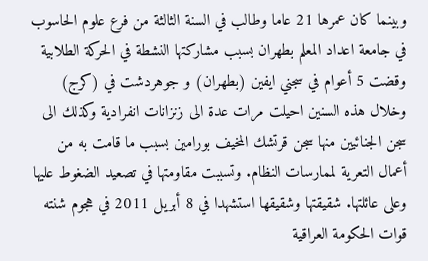وبينما كان عمرها 21 عاما وطالب في السنة الثالثة من فرع علوم الحاسوب في جامعة اعداد المعلم بطهران بسبب مشاركتها النشطة في الحركة الطلابية وقضت 5 أعوام في سجني ايفين (بطهران) و جوهردشت في (كرج) وخلال هذه السنين احيلت مرات عدة الى زنزانات انفرادية وكذلك الى سجن الجنائيين منها سجن قرتشك المخيف بورامين بسبب ما قامت به من أعمال التعرية لممارسات النظام. وتسببت مقاومتها في تصعيد الضغوط عليها وعلى عائلتها. شقيقتها وشقيقها استشهدا في 8 أبريل 2011 في هجوم شنته قوات الحكومة العراقية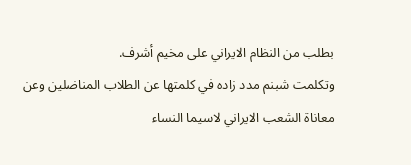بطلب من النظام الايراني على مخيم أشرف.
وتكلمت شبنم مدد زاده في كلمتها عن الطلاب المناضلين وعن معاناة الشعب الايراني لاسيما النساء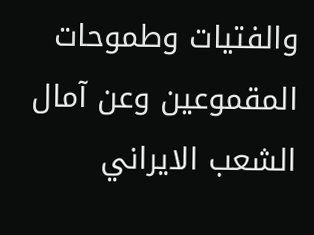والفتيات وطموحات المقموعين وعن آمال الشعب الايراني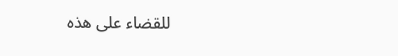للقضاء على هذه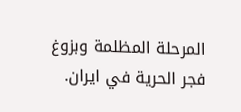المرحلة المظلمة وبزوغ فجر الحرية في ايران.